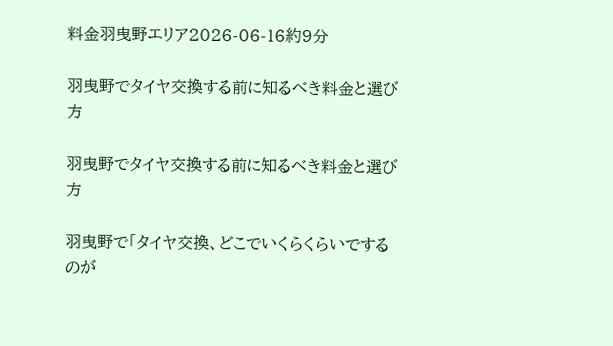料金羽曳野エリア2026-06-16約9分

羽曳野でタイヤ交換する前に知るべき料金と選び方

羽曳野でタイヤ交換する前に知るべき料金と選び方

羽曳野で「タイヤ交換、どこでいくらくらいでするのが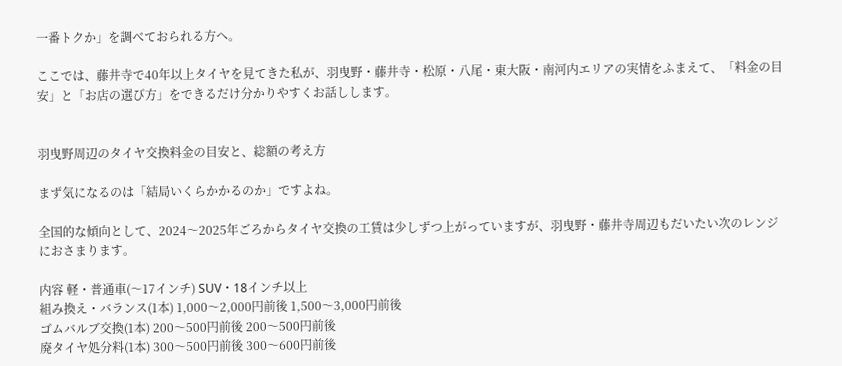一番トクか」を調べておられる方へ。

ここでは、藤井寺で40年以上タイヤを見てきた私が、羽曳野・藤井寺・松原・八尾・東大阪・南河内エリアの実情をふまえて、「料金の目安」と「お店の選び方」をできるだけ分かりやすくお話しします。


羽曳野周辺のタイヤ交換料金の目安と、総額の考え方

まず気になるのは「結局いくらかかるのか」ですよね。

全国的な傾向として、2024〜2025年ごろからタイヤ交換の工賃は少しずつ上がっていますが、羽曳野・藤井寺周辺もだいたい次のレンジにおさまります。

内容 軽・普通車(〜17インチ) SUV・18インチ以上
組み換え・バランス(1本) 1,000〜2,000円前後 1,500〜3,000円前後
ゴムバルブ交換(1本) 200〜500円前後 200〜500円前後
廃タイヤ処分料(1本) 300〜500円前後 300〜600円前後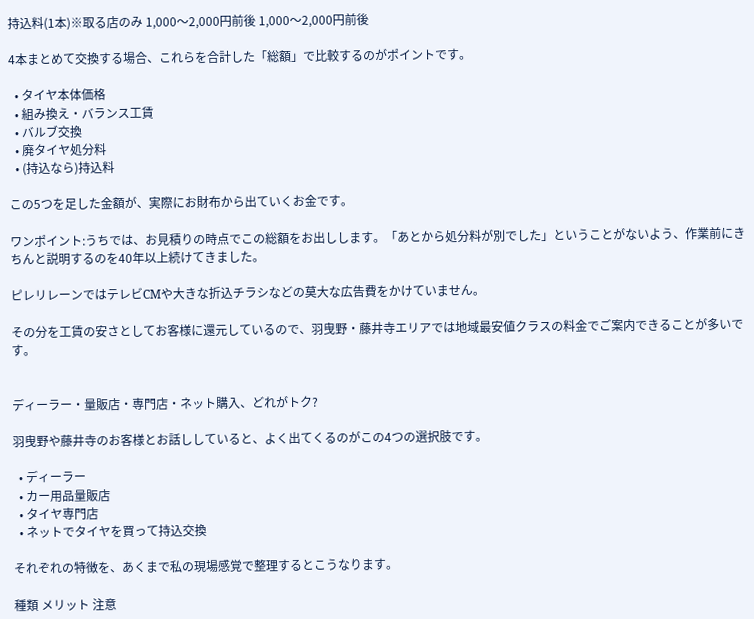持込料(1本)※取る店のみ 1,000〜2,000円前後 1,000〜2,000円前後

4本まとめて交換する場合、これらを合計した「総額」で比較するのがポイントです。

  • タイヤ本体価格
  • 組み換え・バランス工賃
  • バルブ交換
  • 廃タイヤ処分料
  • (持込なら)持込料

この5つを足した金額が、実際にお財布から出ていくお金です。

ワンポイント:うちでは、お見積りの時点でこの総額をお出しします。「あとから処分料が別でした」ということがないよう、作業前にきちんと説明するのを40年以上続けてきました。

ピレリレーンではテレビCMや大きな折込チラシなどの莫大な広告費をかけていません。

その分を工賃の安さとしてお客様に還元しているので、羽曳野・藤井寺エリアでは地域最安値クラスの料金でご案内できることが多いです。


ディーラー・量販店・専門店・ネット購入、どれがトク?

羽曳野や藤井寺のお客様とお話ししていると、よく出てくるのがこの4つの選択肢です。

  • ディーラー
  • カー用品量販店
  • タイヤ専門店
  • ネットでタイヤを買って持込交換

それぞれの特徴を、あくまで私の現場感覚で整理するとこうなります。

種類 メリット 注意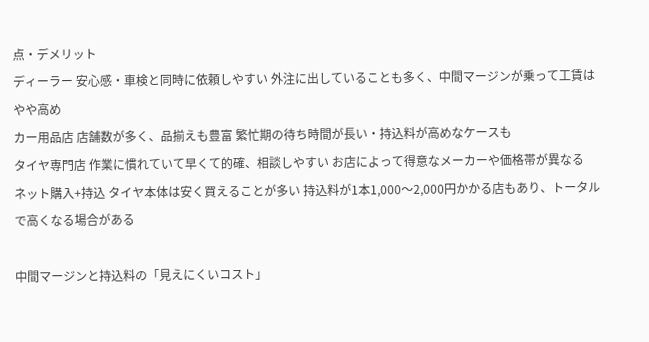点・デメリット
ディーラー 安心感・車検と同時に依頼しやすい 外注に出していることも多く、中間マージンが乗って工賃はやや高め
カー用品店 店舗数が多く、品揃えも豊富 繁忙期の待ち時間が長い・持込料が高めなケースも
タイヤ専門店 作業に慣れていて早くて的確、相談しやすい お店によって得意なメーカーや価格帯が異なる
ネット購入+持込 タイヤ本体は安く買えることが多い 持込料が1本1,000〜2,000円かかる店もあり、トータルで高くなる場合がある

中間マージンと持込料の「見えにくいコスト」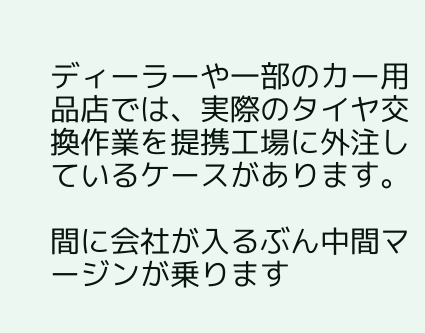ディーラーや一部のカー用品店では、実際のタイヤ交換作業を提携工場に外注しているケースがあります。

間に会社が入るぶん中間マージンが乗ります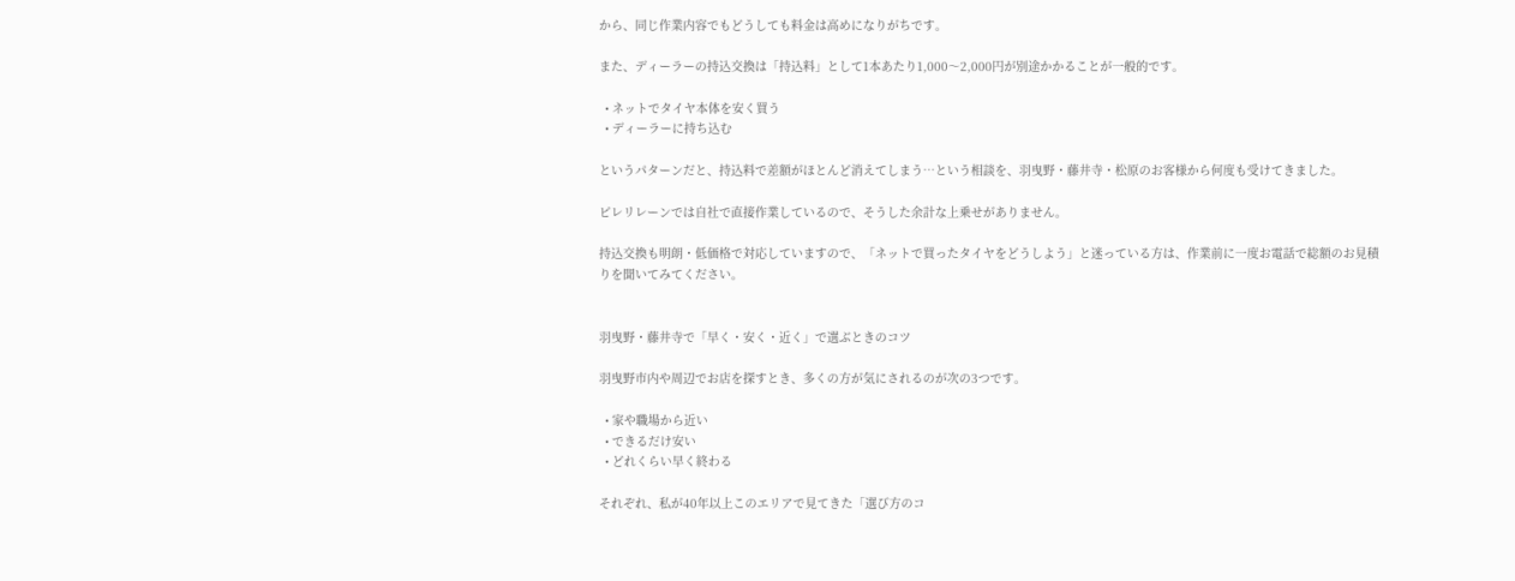から、同じ作業内容でもどうしても料金は高めになりがちです。

また、ディーラーの持込交換は「持込料」として1本あたり1,000〜2,000円が別途かかることが一般的です。

  • ネットでタイヤ本体を安く買う
  • ディーラーに持ち込む

というパターンだと、持込料で差額がほとんど消えてしまう…という相談を、羽曳野・藤井寺・松原のお客様から何度も受けてきました。

ピレリレーンでは自社で直接作業しているので、そうした余計な上乗せがありません。

持込交換も明朗・低価格で対応していますので、「ネットで買ったタイヤをどうしよう」と迷っている方は、作業前に一度お電話で総額のお見積りを聞いてみてください。


羽曳野・藤井寺で「早く・安く・近く」で選ぶときのコツ

羽曳野市内や周辺でお店を探すとき、多くの方が気にされるのが次の3つです。

  • 家や職場から近い
  • できるだけ安い
  • どれくらい早く終わる

それぞれ、私が40年以上このエリアで見てきた「選び方のコ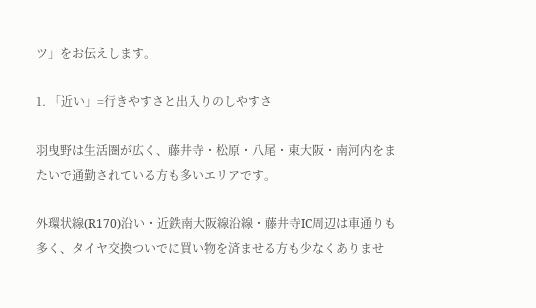ツ」をお伝えします。

1. 「近い」=行きやすさと出入りのしやすさ

羽曳野は生活圏が広く、藤井寺・松原・八尾・東大阪・南河内をまたいで通勤されている方も多いエリアです。

外環状線(R170)沿い・近鉄南大阪線沿線・藤井寺IC周辺は車通りも多く、タイヤ交換ついでに買い物を済ませる方も少なくありませ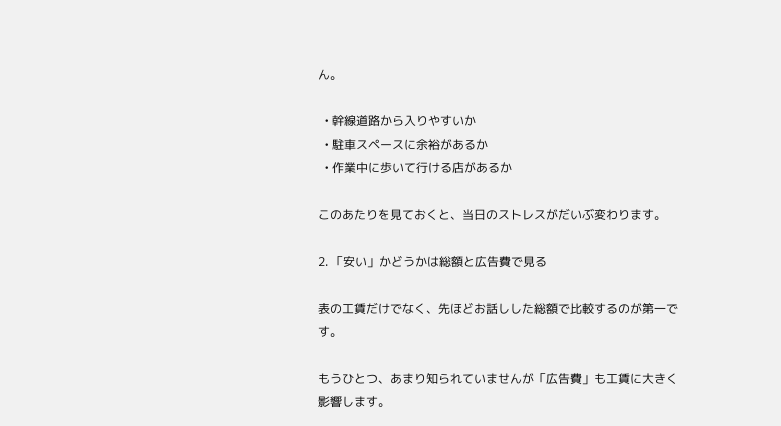ん。

  • 幹線道路から入りやすいか
  • 駐車スペースに余裕があるか
  • 作業中に歩いて行ける店があるか

このあたりを見ておくと、当日のストレスがだいぶ変わります。

2. 「安い」かどうかは総額と広告費で見る

表の工賃だけでなく、先ほどお話しした総額で比較するのが第一です。

もうひとつ、あまり知られていませんが「広告費」も工賃に大きく影響します。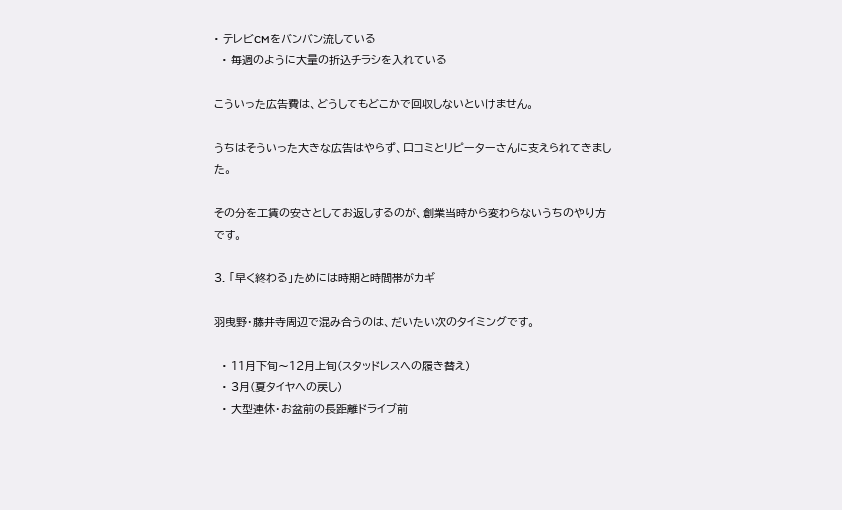• テレビCMをバンバン流している
  • 毎週のように大量の折込チラシを入れている

こういった広告費は、どうしてもどこかで回収しないといけません。

うちはそういった大きな広告はやらず、口コミとリピーターさんに支えられてきました。

その分を工賃の安さとしてお返しするのが、創業当時から変わらないうちのやり方です。

3. 「早く終わる」ためには時期と時間帯がカギ

羽曳野・藤井寺周辺で混み合うのは、だいたい次のタイミングです。

  • 11月下旬〜12月上旬(スタッドレスへの履き替え)
  • 3月(夏タイヤへの戻し)
  • 大型連休・お盆前の長距離ドライブ前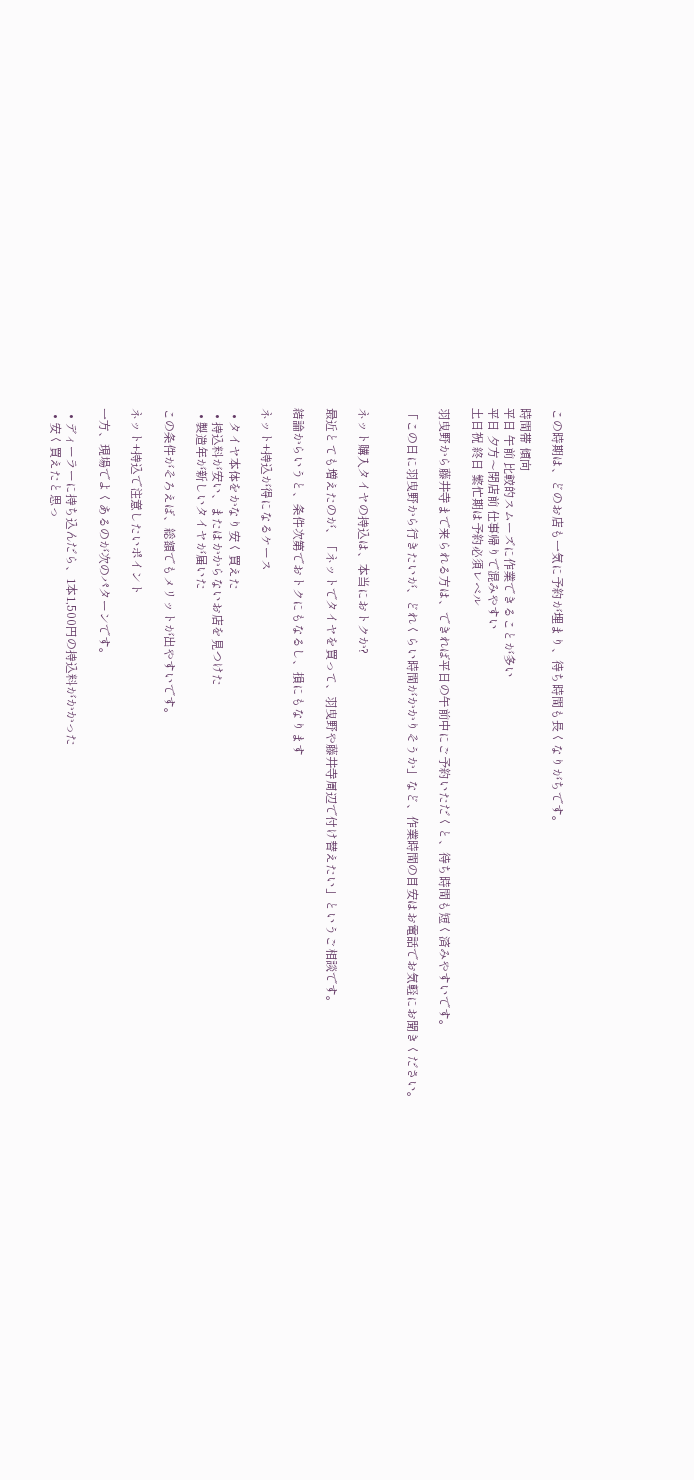この時期は、どのお店も一気に予約が埋まり、待ち時間も長くなりがちです。

時間帯 傾向
平日 午前 比較的スムーズに作業できることが多い
平日 夕方〜閉店前 仕事帰りで混みやすい
土日祝 終日 繁忙期は予約必須レベル

羽曳野から藤井寺まで来られる方は、できれば平日の午前中にご予約いただくと、待ち時間も短く済みやすいです。

「この日に羽曳野から行きたいが、どれくらい時間がかかりそうか」など、作業時間の目安はお電話でお気軽にお聞きください。


ネット購入タイヤの持込は、本当におトクか?

最近とても増えたのが、「ネットでタイヤを買って、羽曳野や藤井寺周辺で付け替えたい」というご相談です。

結論からいうと、条件次第でおトクにもなるし、損にもなります

ネット+持込が得になるケース

  • タイヤ本体をかなり安く買えた
  • 持込料が安い、またはかからないお店を見つけた
  • 製造年が新しいタイヤが届いた

この条件がそろえば、総額でもメリットが出やすいです。

ネット+持込で注意したいポイント

一方、現場でよくあるのが次のパターンです。

  • ディーラーに持ち込んだら、1本1,500円の持込料がかかった
  • 安く買えたと思っ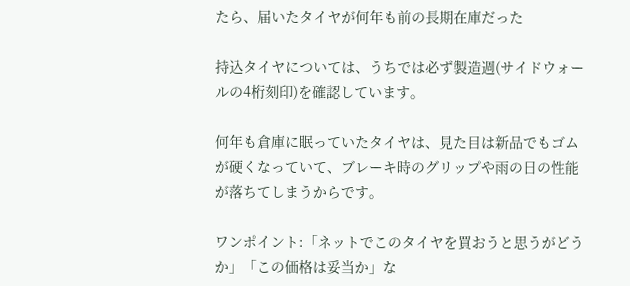たら、届いたタイヤが何年も前の長期在庫だった

持込タイヤについては、うちでは必ず製造週(サイドウォールの4桁刻印)を確認しています。

何年も倉庫に眠っていたタイヤは、見た目は新品でもゴムが硬くなっていて、ブレーキ時のグリップや雨の日の性能が落ちてしまうからです。

ワンポイント:「ネットでこのタイヤを買おうと思うがどうか」「この価格は妥当か」な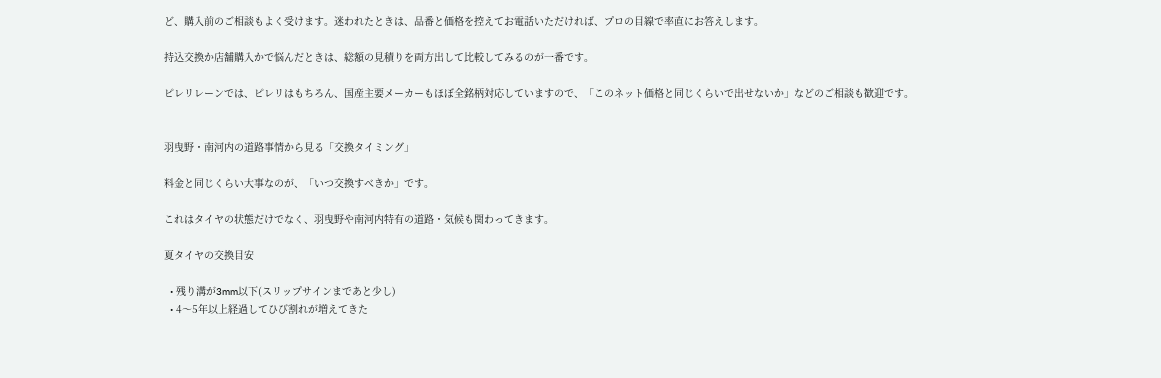ど、購入前のご相談もよく受けます。迷われたときは、品番と価格を控えてお電話いただければ、プロの目線で率直にお答えします。

持込交換か店舗購入かで悩んだときは、総額の見積りを両方出して比較してみるのが一番です。

ピレリレーンでは、ピレリはもちろん、国産主要メーカーもほぼ全銘柄対応していますので、「このネット価格と同じくらいで出せないか」などのご相談も歓迎です。


羽曳野・南河内の道路事情から見る「交換タイミング」

料金と同じくらい大事なのが、「いつ交換すべきか」です。

これはタイヤの状態だけでなく、羽曳野や南河内特有の道路・気候も関わってきます。

夏タイヤの交換目安

  • 残り溝が3mm以下(スリップサインまであと少し)
  • 4〜5年以上経過してひび割れが増えてきた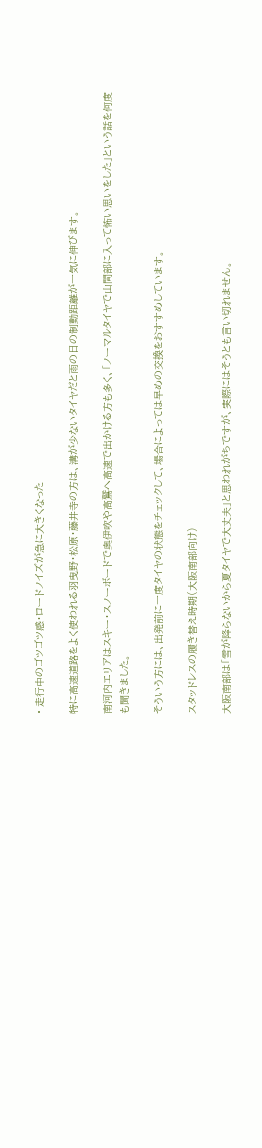• 走行中のゴツゴツ感・ロードノイズが急に大きくなった

特に高速道路をよく使われる羽曳野・松原・藤井寺の方は、溝が少ないタイヤだと雨の日の制動距離が一気に伸びます。

南河内エリアはスキー・スノーボードで奥伊吹や高鷲へ高速で出かける方も多く、「ノーマルタイヤで山間部に入って怖い思いをした」という話を何度も聞きました。

そういう方には、出発前に一度タイヤの状態をチェックして、場合によっては早めの交換をおすすめしています。

スタッドレスの履き替え時期(大阪南部向け)

大阪南部は「雪が降らないから夏タイヤで大丈夫」と思われがちですが、実際にはそうとも言い切れません。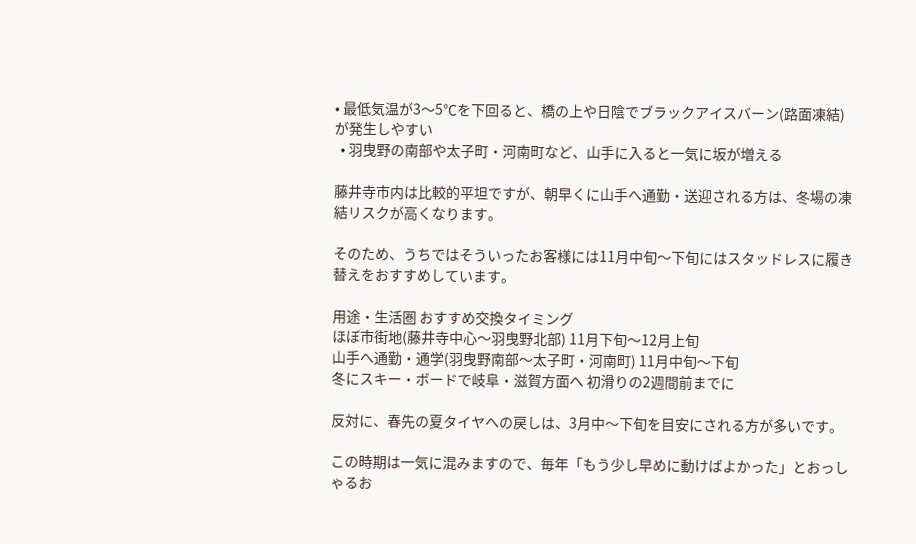• 最低気温が3〜5℃を下回ると、橋の上や日陰でブラックアイスバーン(路面凍結)が発生しやすい
  • 羽曳野の南部や太子町・河南町など、山手に入ると一気に坂が増える

藤井寺市内は比較的平坦ですが、朝早くに山手へ通勤・送迎される方は、冬場の凍結リスクが高くなります。

そのため、うちではそういったお客様には11月中旬〜下旬にはスタッドレスに履き替えをおすすめしています。

用途・生活圏 おすすめ交換タイミング
ほぼ市街地(藤井寺中心〜羽曳野北部) 11月下旬〜12月上旬
山手へ通勤・通学(羽曳野南部〜太子町・河南町) 11月中旬〜下旬
冬にスキー・ボードで岐阜・滋賀方面へ 初滑りの2週間前までに

反対に、春先の夏タイヤへの戻しは、3月中〜下旬を目安にされる方が多いです。

この時期は一気に混みますので、毎年「もう少し早めに動けばよかった」とおっしゃるお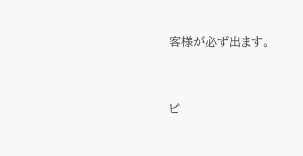客様が必ず出ます。


ピ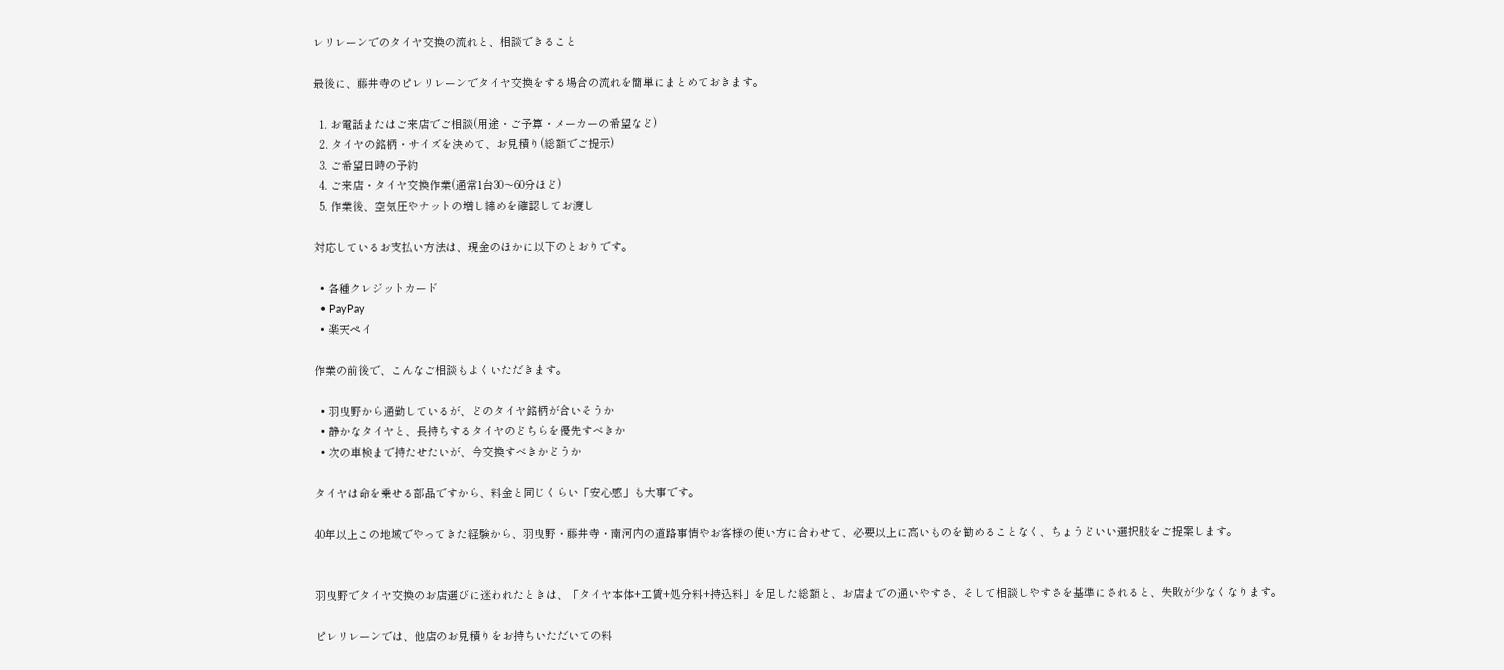レリレーンでのタイヤ交換の流れと、相談できること

最後に、藤井寺のピレリレーンでタイヤ交換をする場合の流れを簡単にまとめておきます。

  1. お電話またはご来店でご相談(用途・ご予算・メーカーの希望など)
  2. タイヤの銘柄・サイズを決めて、お見積り(総額でご提示)
  3. ご希望日時の予約
  4. ご来店・タイヤ交換作業(通常1台30〜60分ほど)
  5. 作業後、空気圧やナットの増し締めを確認してお渡し

対応しているお支払い方法は、現金のほかに以下のとおりです。

  • 各種クレジットカード
  • PayPay
  • 楽天ペイ

作業の前後で、こんなご相談もよくいただきます。

  • 羽曳野から通勤しているが、どのタイヤ銘柄が合いそうか
  • 静かなタイヤと、長持ちするタイヤのどちらを優先すべきか
  • 次の車検まで持たせたいが、今交換すべきかどうか

タイヤは命を乗せる部品ですから、料金と同じくらい「安心感」も大事です。

40年以上この地域でやってきた経験から、羽曳野・藤井寺・南河内の道路事情やお客様の使い方に合わせて、必要以上に高いものを勧めることなく、ちょうどいい選択肢をご提案します。


羽曳野でタイヤ交換のお店選びに迷われたときは、「タイヤ本体+工賃+処分料+持込料」を足した総額と、お店までの通いやすさ、そして相談しやすさを基準にされると、失敗が少なくなります。

ピレリレーンでは、他店のお見積りをお持ちいただいての料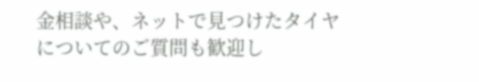金相談や、ネットで見つけたタイヤについてのご質問も歓迎し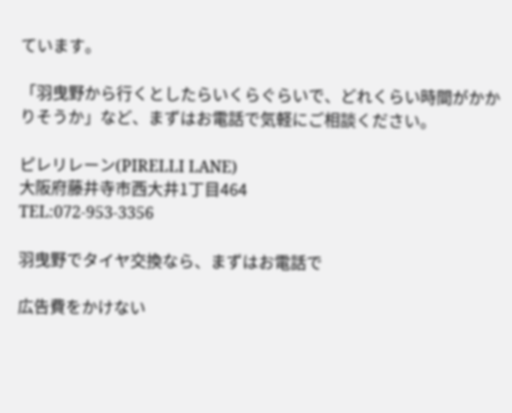ています。

「羽曳野から行くとしたらいくらぐらいで、どれくらい時間がかかりそうか」など、まずはお電話で気軽にご相談ください。

ピレリレーン(PIRELLI LANE)
大阪府藤井寺市西大井1丁目464
TEL:072-953-3356

羽曳野でタイヤ交換なら、まずはお電話で

広告費をかけない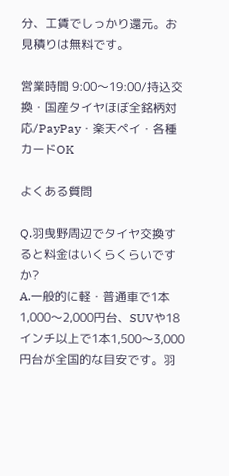分、工賃でしっかり還元。お見積りは無料です。

営業時間 9:00〜19:00/持込交換・国産タイヤほぼ全銘柄対応/PayPay・楽天ペイ・各種カードOK

よくある質問

Q.羽曳野周辺でタイヤ交換すると料金はいくらくらいですか?
A.一般的に軽・普通車で1本1,000〜2,000円台、SUVや18インチ以上で1本1,500〜3,000円台が全国的な目安です。羽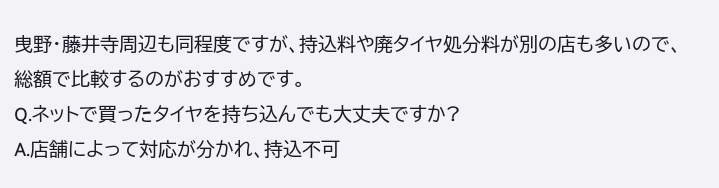曳野・藤井寺周辺も同程度ですが、持込料や廃タイヤ処分料が別の店も多いので、総額で比較するのがおすすめです。
Q.ネットで買ったタイヤを持ち込んでも大丈夫ですか?
A.店舗によって対応が分かれ、持込不可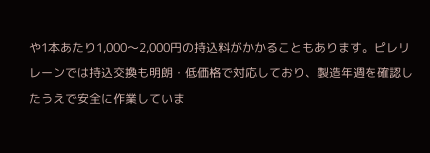や1本あたり1,000〜2,000円の持込料がかかることもあります。ピレリレーンでは持込交換も明朗・低価格で対応しており、製造年週を確認したうえで安全に作業していま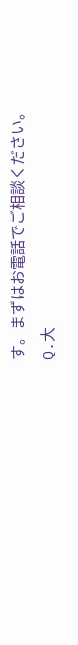す。まずはお電話でご相談ください。
Q.大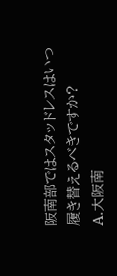阪南部ではスタッドレスはいつ履き替えるべきですか?
A.大阪南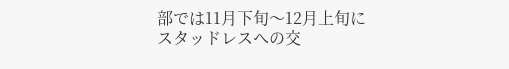部では11月下旬〜12月上旬にスタッドレスへの交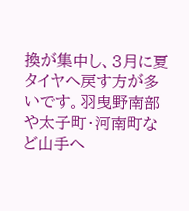換が集中し、3月に夏タイヤへ戻す方が多いです。羽曳野南部や太子町・河南町など山手へ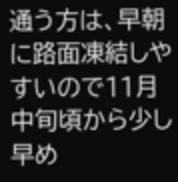通う方は、早朝に路面凍結しやすいので11月中旬頃から少し早め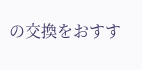の交換をおすす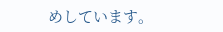めしています。